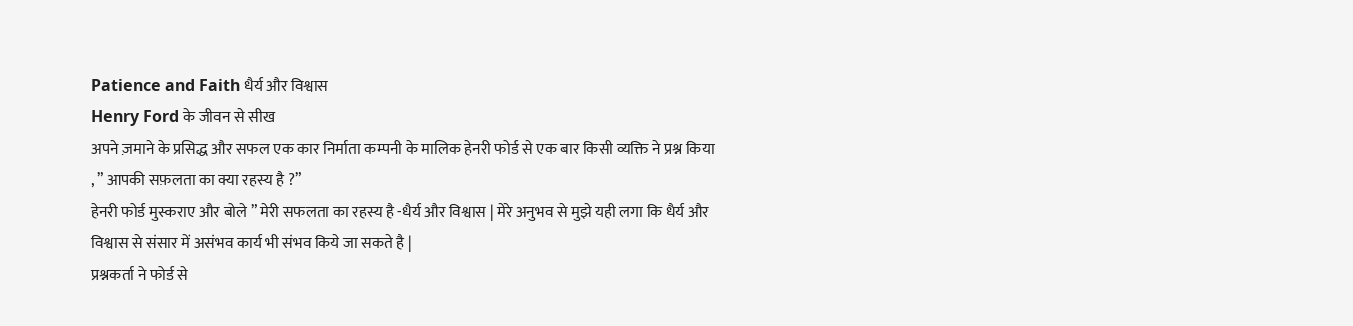Patience and Faith धैर्य और विश्वास
Henry Ford के जीवन से सीख
अपने ज़माने के प्रसिद्ध और सफल एक कार निर्माता कम्पनी के मालिक हेनरी फोर्ड से एक बार किसी व्यक्ति ने प्रश्न किया , ” आपकी सफ़लता का क्या रहस्य है ?”
हेनरी फोर्ड मुस्कराए और बोले ” मेरी सफलता का रहस्य है -धैर्य और विश्वास | मेरे अनुभव से मुझे यही लगा कि धैर्य और विश्वास से संसार में असंभव कार्य भी संभव किये जा सकते है |
प्रश्नकर्ता ने फोर्ड से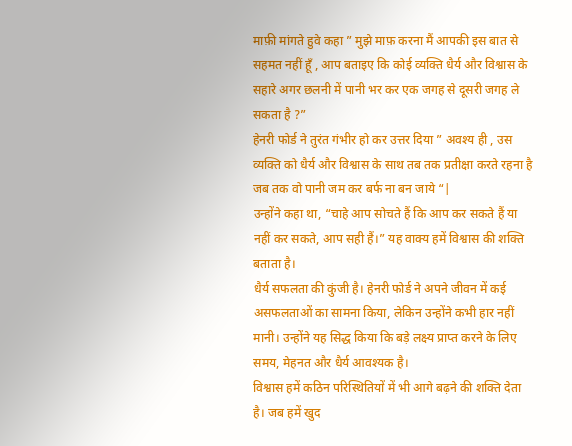माफ़ी मांगते हुवे कहा ” मुझे माफ़ करना मैं आपकी इस बात से सहमत नहीं हूँ , आप बताइए कि कोई व्यक्ति धैर्य और विश्वास के सहारे अगर छलनी में पानी भर कर एक जगह से दूसरी जगह ले सकता है ?”
हेनरी फोर्ड ने तुरंत गंभीर हो कर उत्तर दिया ” अवश्य ही , उस व्यक्ति को धैर्य और विश्वास के साथ तब तक प्रतीक्षा करते रहना है जब तक वो पानी जम कर बर्फ ना बन जाये “|
उन्होंने कहा था, “चाहे आप सोचते हैं कि आप कर सकते हैं या नहीं कर सकते, आप सही हैं।” यह वाक्य हमें विश्वास की शक्ति बताता है।
धैर्य सफलता की कुंजी है। हेनरी फोर्ड ने अपने जीवन में कई असफलताओं का सामना किया, लेकिन उन्होंने कभी हार नहीं मानी। उन्होंने यह सिद्ध किया कि बड़े लक्ष्य प्राप्त करने के लिए समय, मेहनत और धैर्य आवश्यक है।
विश्वास हमें कठिन परिस्थितियों में भी आगे बढ़ने की शक्ति देता है। जब हमें खुद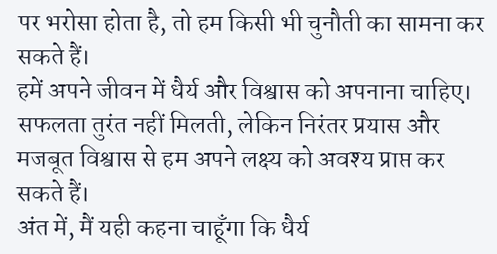पर भरोसा होता है, तो हम किसी भी चुनौती का सामना कर सकते हैं।
हमें अपने जीवन में धैर्य और विश्वास को अपनाना चाहिए। सफलता तुरंत नहीं मिलती, लेकिन निरंतर प्रयास और मजबूत विश्वास से हम अपने लक्ष्य को अवश्य प्राप्त कर सकते हैं।
अंत में, मैं यही कहना चाहूँगा कि धैर्य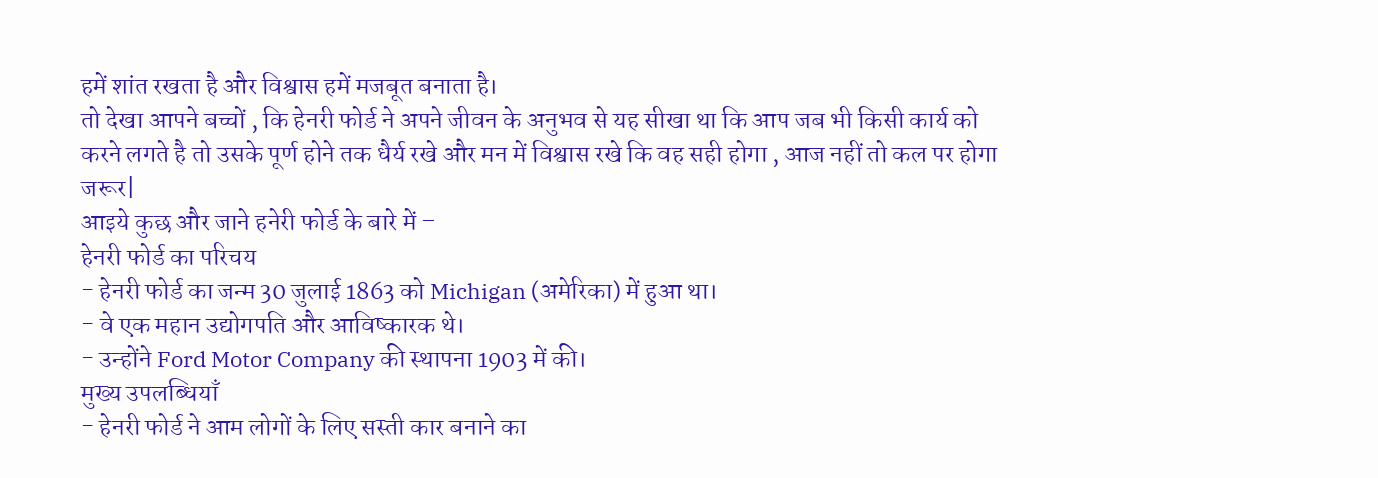हमें शांत रखता है और विश्वास हमें मजबूत बनाता है।
तो देखा आपने बच्चों , कि हेनरी फोर्ड ने अपने जीवन के अनुभव से यह सीखा था कि आप जब भी किसी कार्य को करने लगते है तो उसके पूर्ण होने तक धैर्य रखे और मन में विश्वास रखे कि वह सही होगा , आज नहीं तो कल पर होगा जरूर|
आइये कुछ और जाने हनेरी फोर्ड के बारे में –
हेनरी फोर्ड का परिचय
- हेनरी फोर्ड का जन्म 30 जुलाई 1863 को Michigan (अमेरिका) में हुआ था।
- वे एक महान उद्योगपति और आविष्कारक थे।
- उन्होंने Ford Motor Company की स्थापना 1903 में की।
मुख्य उपलब्धियाँ
- हेनरी फोर्ड ने आम लोगों के लिए सस्ती कार बनाने का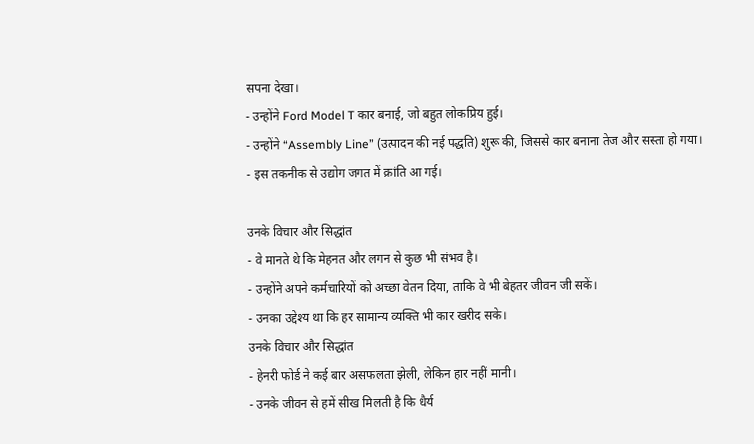सपना देखा।
- उन्होंने Ford Model T कार बनाई, जो बहुत लोकप्रिय हुई।
- उन्होंने “Assembly Line” (उत्पादन की नई पद्धति) शुरू की, जिससे कार बनाना तेज और सस्ता हो गया।
- इस तकनीक से उद्योग जगत में क्रांति आ गई।

उनके विचार और सिद्धांत
- वे मानते थे कि मेहनत और लगन से कुछ भी संभव है।
- उन्होंने अपने कर्मचारियों को अच्छा वेतन दिया, ताकि वे भी बेहतर जीवन जी सकें।
- उनका उद्देश्य था कि हर सामान्य व्यक्ति भी कार खरीद सके।
उनके विचार और सिद्धांत
- हेनरी फोर्ड ने कई बार असफलता झेली, लेकिन हार नहीं मानी।
- उनके जीवन से हमें सीख मिलती है कि धैर्य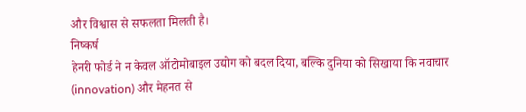और विश्वास से सफलता मिलती है।
निष्कर्ष
हेनरी फोर्ड ने न केवल ऑटोमोबाइल उद्योग को बदल दिया, बल्कि दुनिया को सिखाया कि नवाचार (innovation) और मेहनत से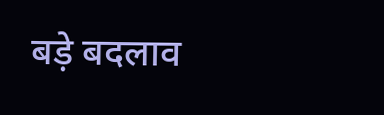बड़े बदलाव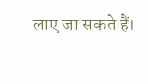लाए जा सकते हैं।